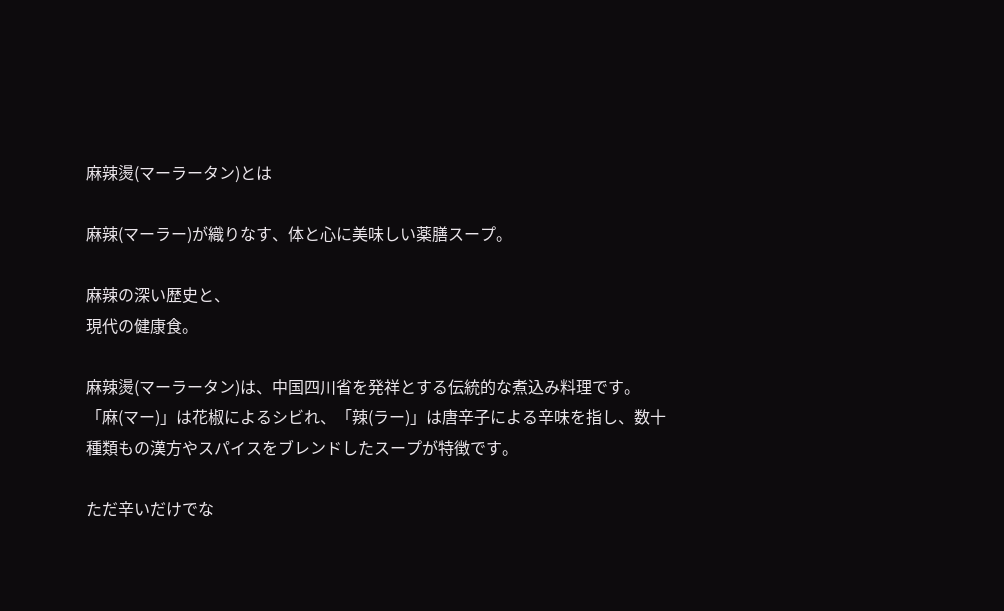麻辣燙(マーラータン)とは

麻辣(マーラー)が織りなす、体と心に美味しい薬膳スープ。

麻辣の深い歴史と、
現代の健康食。

麻辣燙(マーラータン)は、中国四川省を発祥とする伝統的な煮込み料理です。 「麻(マー)」は花椒によるシビれ、「辣(ラー)」は唐辛子による辛味を指し、数十種類もの漢方やスパイスをブレンドしたスープが特徴です。

ただ辛いだけでな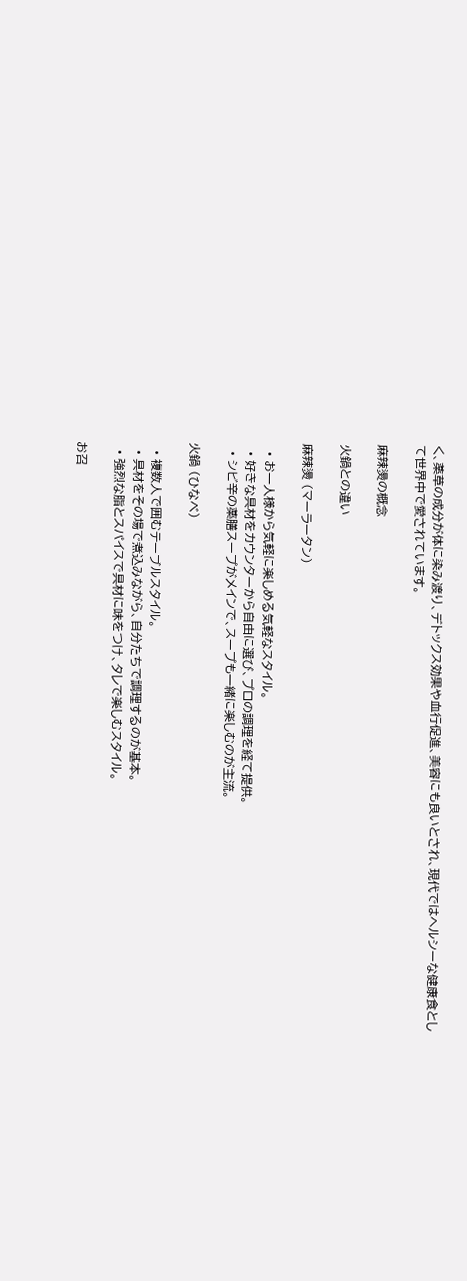く、薬草の成分が体に染み渡り、デトックス効果や血行促進、美容にも良いとされ、現代ではヘルシーな健康食として世界中で愛されています。

麻辣燙の概念

火鍋との違い

麻辣燙 (マーラータン)

  • お一人様から気軽に楽しめる気軽なスタイル。
  • 好きな具材をカウンターから自由に選び、プロの調理を経て提供。
  • シビ辛の薬膳スープがメインで、スープも一緒に楽しむのが主流。

火鍋 (ひなべ)

  • 複数人で囲むテーブルスタイル。
  • 具材をその場で煮込みながら、自分たちで調理するのが基本。
  • 強烈な脂とスパイスで具材に味をつけ、タレで楽しむスタイル。

お召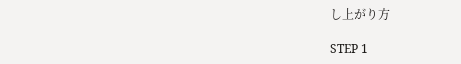し上がり方

STEP 1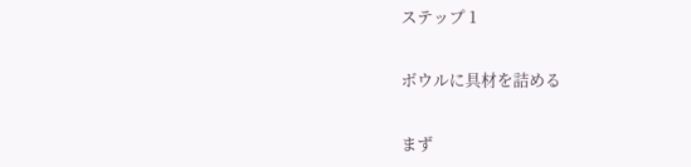ステップ 1

ボウルに具材を詰める

まず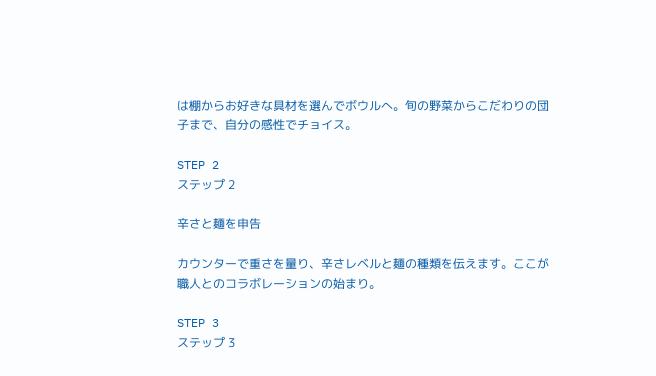は棚からお好きな具材を選んでボウルへ。旬の野菜からこだわりの団子まで、自分の感性でチョイス。

STEP 2
ステップ 2

辛さと麺を申告

カウンターで重さを量り、辛さレベルと麺の種類を伝えます。ここが職人とのコラボレーションの始まり。

STEP 3
ステップ 3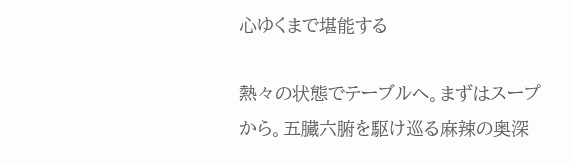心ゆくまで堪能する

熱々の状態でテーブルへ。まずはスープから。五臓六腑を駆け巡る麻辣の奥深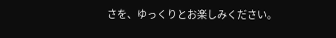さを、ゆっくりとお楽しみください。